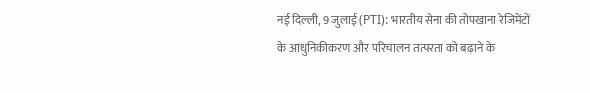नई दिल्ली, 9 जुलाई (PTI): भारतीय सेना की तोपखाना रेजिमेंटों के आधुनिकीकरण और परिचालन तत्परता को बढ़ाने के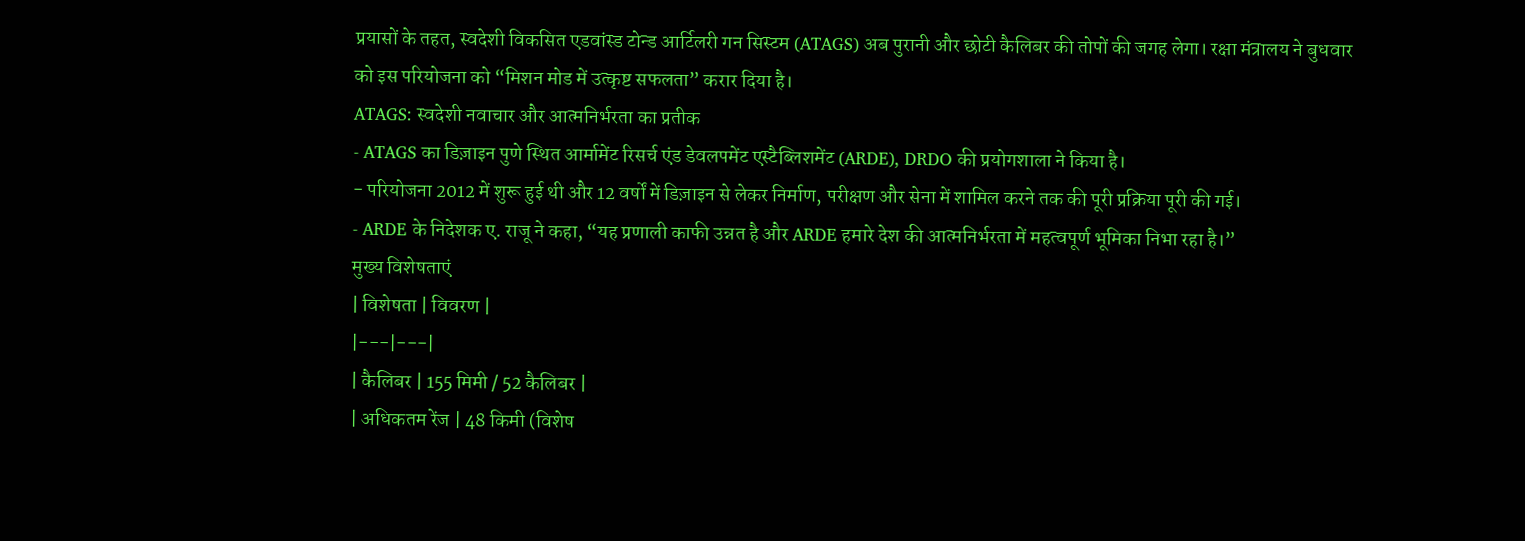प्रयासों के तहत, स्वदेशी विकसित एडवांस्ड टोन्ड आर्टिलरी गन सिस्टम (ATAGS) अब पुरानी और छोटी कैलिबर की तोपों की जगह लेगा। रक्षा मंत्रालय ने बुधवार को इस परियोजना को “मिशन मोड में उत्कृष्ट सफलता” करार दिया है।
ATAGS: स्वदेशी नवाचार और आत्मनिर्भरता का प्रतीक
- ATAGS का डिज़ाइन पुणे स्थित आर्मामेंट रिसर्च एंड डेवलपमेंट एस्टैब्लिशमेंट (ARDE), DRDO की प्रयोगशाला ने किया है।
- परियोजना 2012 में शुरू हुई थी और 12 वर्षों में डिज़ाइन से लेकर निर्माण, परीक्षण और सेना में शामिल करने तक की पूरी प्रक्रिया पूरी की गई।
- ARDE के निदेशक ए. राजू ने कहा, “यह प्रणाली काफी उन्नत है और ARDE हमारे देश की आत्मनिर्भरता में महत्वपूर्ण भूमिका निभा रहा है।”
मुख्य विशेषताएं
| विशेषता | विवरण |
|---|---|
| कैलिबर | 155 मिमी / 52 कैलिबर |
| अधिकतम रेंज | 48 किमी (विशेष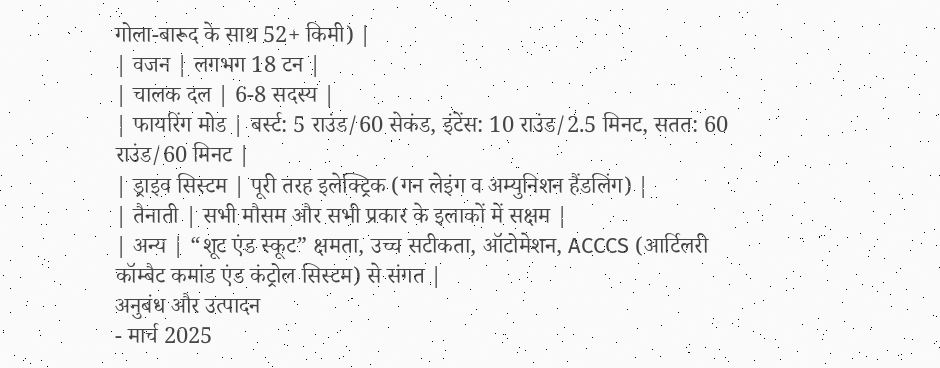गोला-बारूद के साथ 52+ किमी) |
| वजन | लगभग 18 टन |
| चालक दल | 6-8 सदस्य |
| फायरिंग मोड | बर्स्ट: 5 राउंड/60 सेकंड, इंटेंस: 10 राउंड/2.5 मिनट, सतत: 60 राउंड/60 मिनट |
| ड्राइव सिस्टम | पूरी तरह इलेक्ट्रिक (गन लेइंग व अम्युनिशन हैंडलिंग) |
| तैनाती | सभी मौसम और सभी प्रकार के इलाकों में सक्षम |
| अन्य | “शूट एंड स्कूट” क्षमता, उच्च सटीकता, ऑटोमेशन, ACCCS (आर्टिलरी कॉम्बैट कमांड एंड कंट्रोल सिस्टम) से संगत |
अनुबंध और उत्पादन
- मार्च 2025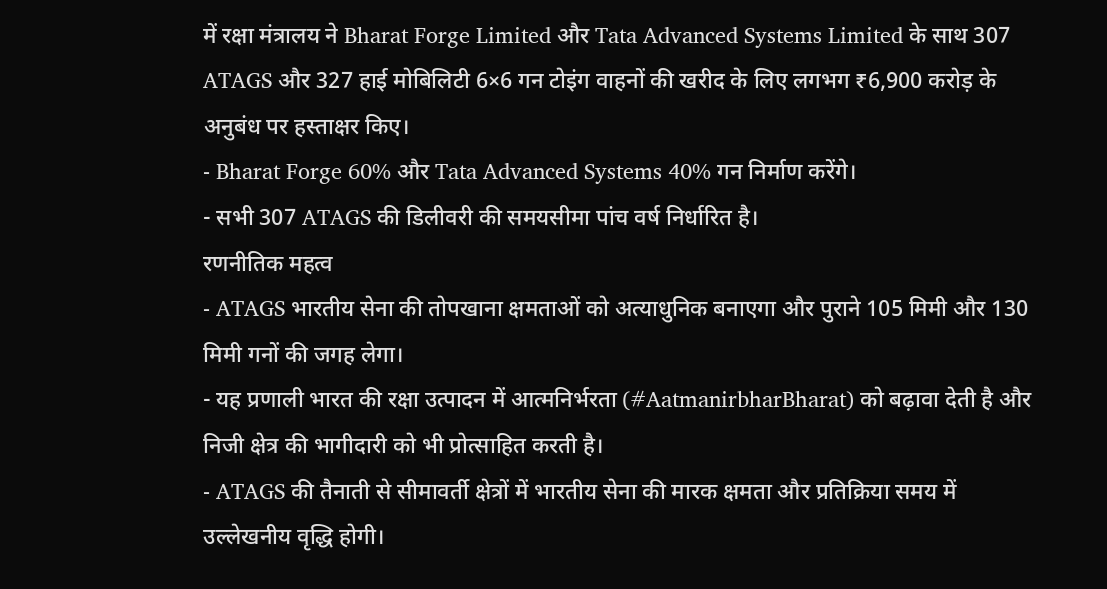में रक्षा मंत्रालय ने Bharat Forge Limited और Tata Advanced Systems Limited के साथ 307 ATAGS और 327 हाई मोबिलिटी 6×6 गन टोइंग वाहनों की खरीद के लिए लगभग ₹6,900 करोड़ के अनुबंध पर हस्ताक्षर किए।
- Bharat Forge 60% और Tata Advanced Systems 40% गन निर्माण करेंगे।
- सभी 307 ATAGS की डिलीवरी की समयसीमा पांच वर्ष निर्धारित है।
रणनीतिक महत्व
- ATAGS भारतीय सेना की तोपखाना क्षमताओं को अत्याधुनिक बनाएगा और पुराने 105 मिमी और 130 मिमी गनों की जगह लेगा।
- यह प्रणाली भारत की रक्षा उत्पादन में आत्मनिर्भरता (#AatmanirbharBharat) को बढ़ावा देती है और निजी क्षेत्र की भागीदारी को भी प्रोत्साहित करती है।
- ATAGS की तैनाती से सीमावर्ती क्षेत्रों में भारतीय सेना की मारक क्षमता और प्रतिक्रिया समय में उल्लेखनीय वृद्धि होगी।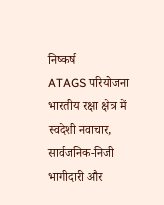निष्कर्ष
ATAGS परियोजना भारतीय रक्षा क्षेत्र में स्वदेशी नवाचार, सार्वजनिक-निजी भागीदारी और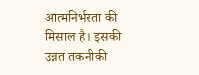आत्मनिर्भरता की मिसाल है। इसकी उन्नत तकनीकी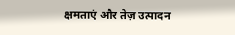क्षमताएं और तेज़ उत्पादन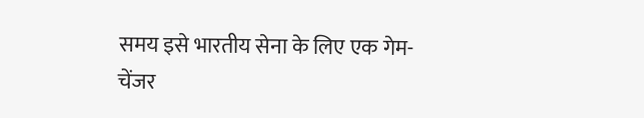समय इसे भारतीय सेना के लिए एक गेम-चेंजर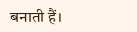बनाती हैं।